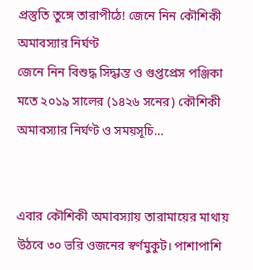প্রস্তুতি তুঙ্গে তারাপীঠে! জেনে নিন কৌশিকী অমাবস্যার নির্ঘণ্ট
জেনে নিন বিশুদ্ধ সিদ্ধান্ত ও গুপ্তপ্রেস পঞ্জিকা মতে ২০১৯ সালের (১৪২৬ সনের) কৌশিকী অমাবস্যার নির্ঘণ্ট ও সময়সূচি…


এবার কৌশিকী অমাবস্যায় তারামায়ের মাথায় উঠবে ৩০ ভরি ওজনের স্বর্ণমুকুট। পাশাপাশি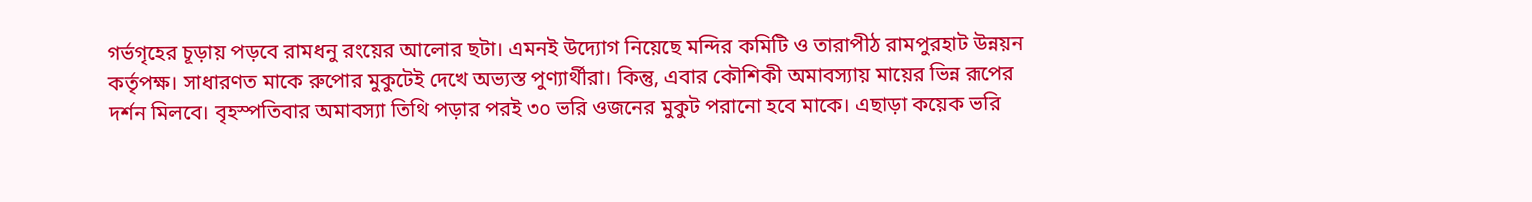গর্ভগৃহের চূড়ায় পড়বে রামধনু রংয়ের আলোর ছটা। এমনই উদ্যোগ নিয়েছে মন্দির কমিটি ও তারাপীঠ রামপুরহাট উন্নয়ন কর্তৃপক্ষ। সাধারণত মাকে রুপোর মুকুটেই দেখে অভ্যস্ত পুণ্যার্থীরা। কিন্তু, এবার কৌশিকী অমাবস্যায় মায়ের ভিন্ন রূপের দর্শন মিলবে। বৃহস্পতিবার অমাবস্যা তিথি পড়ার পরই ৩০ ভরি ওজনের মুকুট পরানো হবে মাকে। এছাড়া কয়েক ভরি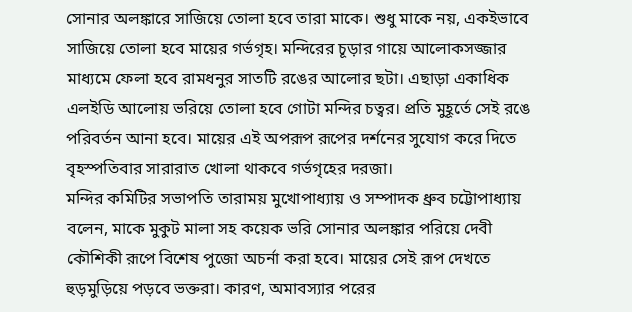সোনার অলঙ্কারে সাজিয়ে তোলা হবে তারা মাকে। শুধু মাকে নয়, একইভাবে সাজিয়ে তোলা হবে মায়ের গর্ভগৃহ। মন্দিরের চূড়ার গায়ে আলোকসজ্জার মাধ্যমে ফেলা হবে রামধনুর সাতটি রঙের আলোর ছটা। এছাড়া একাধিক এলইডি আলোয় ভরিয়ে তোলা হবে গোটা মন্দির চত্বর। প্রতি মুহূর্তে সেই রঙে পরিবর্তন আনা হবে। মায়ের এই অপরূপ রূপের দর্শনের সুযোগ করে দিতে বৃহস্পতিবার সারারাত খোলা থাকবে গর্ভগৃহের দরজা।
মন্দির কমিটির সভাপতি তারাময় মুখোপাধ্যায় ও সম্পাদক ধ্রুব চট্টোপাধ্যায় বলেন, মাকে মুকুট মালা সহ কয়েক ভরি সোনার অলঙ্কার পরিয়ে দেবী কৌশিকী রূপে বিশেষ পুজো অচর্না করা হবে। মায়ের সেই রূপ দেখতে হুড়মুড়িয়ে পড়বে ভক্তরা। কারণ, অমাবস্যার পরের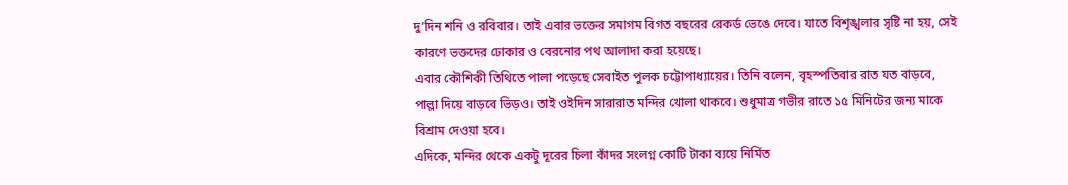দু’দিন শনি ও রবিবার। তাই এবার ভক্তের সমাগম বিগত বছরের রেকর্ড ভেঙে দেবে। যাতে বিশৃঙ্খলার সৃষ্টি না হয়, সেই কারণে ভক্তদের ঢোকার ও বেরনোর পথ আলাদা করা হয়েছে।
এবার কৌশিকী তিথিতে পালা পড়েছে সেবাইত পুলক চট্টোপাধ্যায়ের। তিনি বলেন, বৃহস্পতিবার রাত যত বাড়বে, পাল্লা দিয়ে বাড়বে ভিড়ও। তাই ওইদিন সারারাত মন্দির খোলা থাকবে। শুধুমাত্র গভীর রাতে ১৫ মিনিটের জন্য মাকে বিশ্রাম দেওয়া হবে।
এদিকে, মন্দির থেকে একটু দূরের চিলা কাঁদর সংলগ্ন কোটি টাকা ব্যয়ে নির্মিত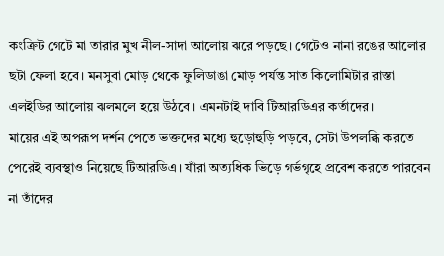কংক্রিট গেটে মা তারার মুখ নীল-সাদা আলোয় ঝরে পড়ছে। গেটেও নানা রঙের আলোর ছটা ফেলা হবে। মনসুবা মোড় থেকে ফুলিডাঙা মোড় পর্যন্ত সাত কিলোমিটার রাস্তা এলইডির আলোয় ঝলমলে হয়ে উঠবে। এমনটাই দাবি টিআরডিএর কর্তাদের।
মায়ের এই অপরূপ দর্শন পেতে ভক্তদের মধ্যে হুড়োহুড়ি পড়বে, সেটা উপলব্ধি করতে পেরেই ব্যবস্থাও নিয়েছে টিআরডিএ। যাঁরা অত্যধিক ভিড়ে গর্ভগৃহে প্রবেশ করতে পারবেন না তাঁদের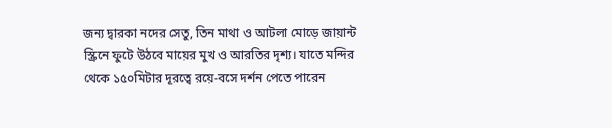জন্য দ্বারকা নদের সেতু, তিন মাথা ও আটলা মোড়ে জায়ান্ট স্ক্রিনে ফুটে উঠবে মায়ের মুখ ও আরতির দৃশ্য। যাতে মন্দির থেকে ১৫০মিটার দূরত্বে রয়ে-বসে দর্শন পেতে পারেন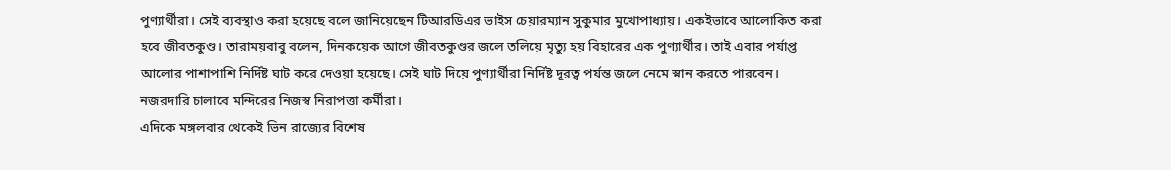পুণ্যার্থীরা। সেই ব্যবস্থাও করা হয়েছে বলে জানিয়েছেন টিআরডিএর ভাইস চেয়ারম্যান সুকুমার মুখোপাধ্যায়। একইভাবে আলোকিত করা হবে জীবতকুণ্ড। তারাময়বাবু বলেন, দিনকয়েক আগে জীবতকুণ্ডর জলে তলিয়ে মৃত্যু হয় বিহারের এক পুণ্যার্থীর। তাই এবার পর্যাপ্ত আলোর পাশাপাশি নির্দিষ্ট ঘাট করে দেওয়া হয়েছে। সেই ঘাট দিয়ে পুণ্যার্থীরা নির্দিষ্ট দূরত্ব পর্যন্ত জলে নেমে স্নান করতে পারবেন। নজরদারি চালাবে মন্দিরের নিজস্ব নিরাপত্তা কর্মীরা।
এদিকে মঙ্গলবার থেকেই ভিন রাজ্যের বিশেষ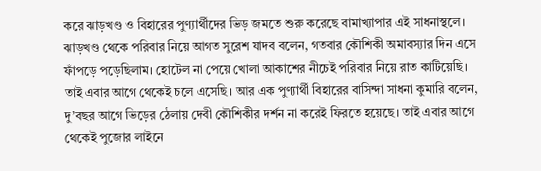করে ঝাড়খণ্ড ও বিহারের পুণ্যার্থীদের ভিড় জমতে শুরু করেছে বামাখ্যাপার এই সাধনাস্থলে। ঝাড়খণ্ড থেকে পরিবার নিয়ে আগত সুরেশ যাদব বলেন, গতবার কৌশিকী অমাবস্যার দিন এসে ফাঁপড়ে পড়েছিলাম। হোটেল না পেয়ে খোলা আকাশের নীচেই পরিবার নিয়ে রাত কাটিয়েছি। তাই এবার আগে থেকেই চলে এসেছি। আর এক পুণ্যার্থী বিহারের বাসিন্দা সাধনা কুমারি বলেন, দু’বছর আগে ভিড়ের ঠেলায় দেবী কৌশিকীর দর্শন না করেই ফিরতে হয়েছে। তাই এবার আগে থেকেই পুজোর লাইনে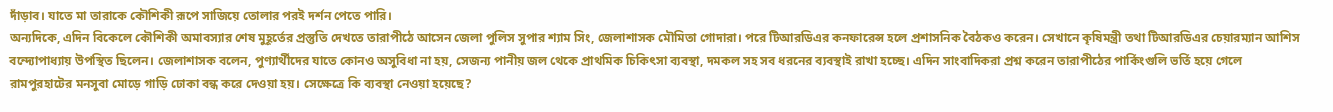দাঁড়াব। যাতে মা তারাকে কৌশিকী রূপে সাজিয়ে তোলার পরই দর্শন পেতে পারি।
অন্যদিকে, এদিন বিকেলে কৌশিকী অমাবস্যার শেষ মুহূর্তের প্রস্তুতি দেখতে তারাপীঠে আসেন জেলা পুলিস সুপার শ্যাম সিং, জেলাশাসক মৌমিতা গোদারা। পরে টিআরডিএর কনফারেন্স হলে প্রশাসনিক বৈঠকও করেন। সেখানে কৃষিমন্ত্রী তথা টিআরডিএর চেয়ারম্যান আশিস বন্দ্যোপাধ্যায় উপস্থিত ছিলেন। জেলাশাসক বলেন, পুণ্যার্থীদের যাতে কোনও অসুবিধা না হয়, সেজন্য পানীয় জল থেকে প্রাথমিক চিকিৎসা ব্যবস্থা, দমকল সহ সব ধরনের ব্যবস্থাই রাখা হচ্ছে। এদিন সাংবাদিকরা প্রশ্ন করেন তারাপীঠের পার্কিংগুলি ভর্তি হয়ে গেলে রামপুরহাটের মনসুবা মোড়ে গাড়ি ঢোকা বন্ধ করে দেওয়া হয়। সেক্ষেত্রে কি ব্যবস্থা নেওয়া হয়েছে?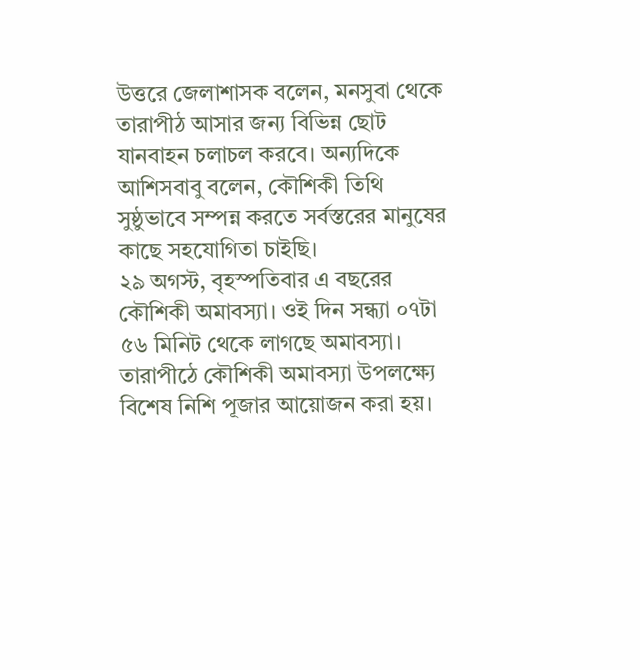উত্তরে জেলাশাসক বলেন, মনসুবা থেকে তারাপীঠ আসার জন্য বিভিন্ন ছোট যানবাহন চলাচল করবে। অন্যদিকে আশিসবাবু বলেন, কৌশিকী তিথি সুষ্ঠুভাবে সম্পন্ন করতে সর্বস্তরের মানুষের কাছে সহযোগিতা চাইছি।
২৯ অগস্ট, বৃহস্পতিবার এ বছরের কৌশিকী অমাবস্যা। ওই দিন সন্ধ্যা ০৭টা ৫৬ মিনিট থেকে লাগছে অমাবস্যা। তারাপীঠে কৌশিকী অমাবস্যা উপলক্ষ্যে বিশেষ নিশি পূজার আয়োজন করা হয়।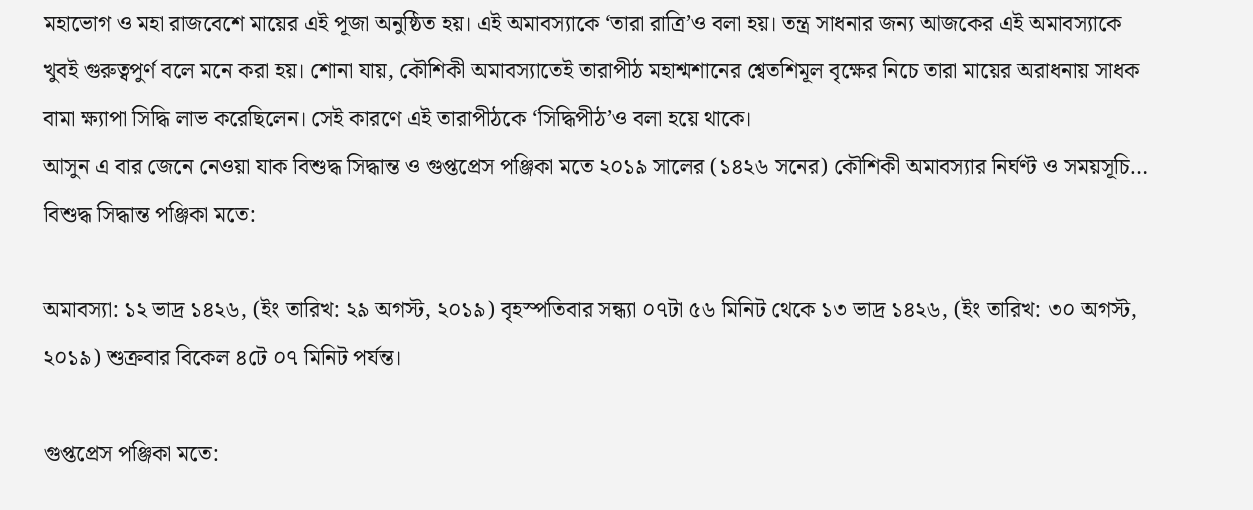মহাভোগ ও মহা রাজবেশে মায়ের এই পূজা অনুষ্ঠিত হয়। এই অমাবস্যাকে ‘তারা রাত্রি’ও বলা হয়। তন্ত্র সাধনার জন্য আজকের এই অমাবস্যাকে খুবই গুরুত্বপুর্ণ বলে মনে করা হয়। শোনা যায়, কৌশিকী অমাবস্যাতেই তারাপীঠ মহাশ্মশানের শ্বেতশিমূল বৃক্ষের নিচে তারা মায়ের অরাধনায় সাধক বামা ক্ষ্যাপা সিদ্ধি লাভ করেছিলেন। সেই কারণে এই তারাপীঠকে ‘সিদ্ধিপীঠ’ও বলা হয়ে থাকে।
আসুন এ বার জেনে নেওয়া যাক বিশুদ্ধ সিদ্ধান্ত ও গুপ্তপ্রেস পঞ্জিকা মতে ২০১৯ সালের (১৪২৬ সনের) কৌশিকী অমাবস্যার নির্ঘণ্ট ও সময়সূচি…
বিশুদ্ধ সিদ্ধান্ত পঞ্জিকা মতে:

অমাবস্যা: ১২ ভাদ্র ১৪২৬, (ইং তারিখ: ২৯ অগস্ট, ২০১৯) বৃহস্পতিবার সন্ধ্যা ০৭টা ৫৬ মিনিট থেকে ১৩ ভাদ্র ১৪২৬, (ইং তারিখ: ৩০ অগস্ট, ২০১৯) শুক্রবার বিকেল ৪টে ০৭ মিনিট পর্যন্ত।

গুপ্তপ্রেস পঞ্জিকা মতে: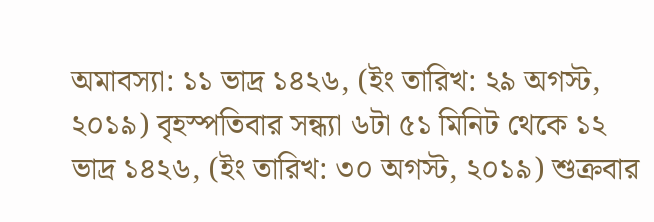অমাবস্যা: ১১ ভাদ্র ১৪২৬, (ইং তারিখ: ২৯ অগস্ট, ২০১৯) বৃহস্পতিবার সন্ধ্যা ৬টা ৫১ মিনিট থেকে ১২ ভাদ্র ১৪২৬, (ইং তারিখ: ৩০ অগস্ট, ২০১৯) শুক্রবার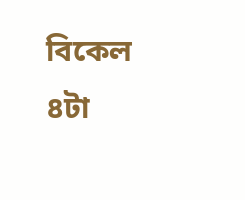বিকেল ৪টা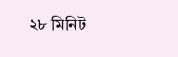২৮ মিনিট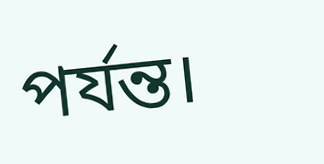পর্যন্ত।